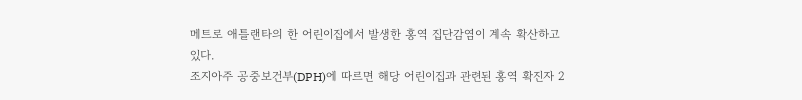메트로 애틀랜타의 한 어린이집에서 발생한 홍역 집단감염이 계속 확산하고 있다.
조지아주 공중보건부(DPH)에 따르면 해당 어린이집과 관련된 홍역 확진자 2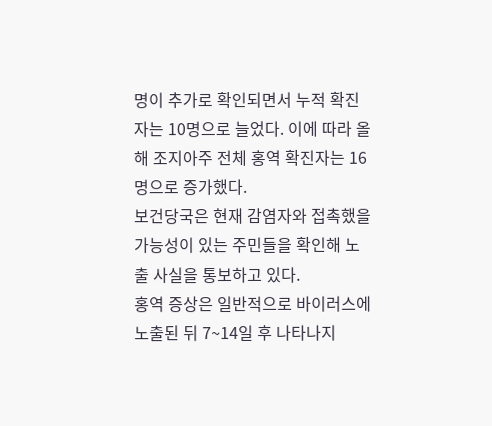명이 추가로 확인되면서 누적 확진자는 10명으로 늘었다. 이에 따라 올해 조지아주 전체 홍역 확진자는 16명으로 증가했다.
보건당국은 현재 감염자와 접촉했을 가능성이 있는 주민들을 확인해 노출 사실을 통보하고 있다.
홍역 증상은 일반적으로 바이러스에 노출된 뒤 7~14일 후 나타나지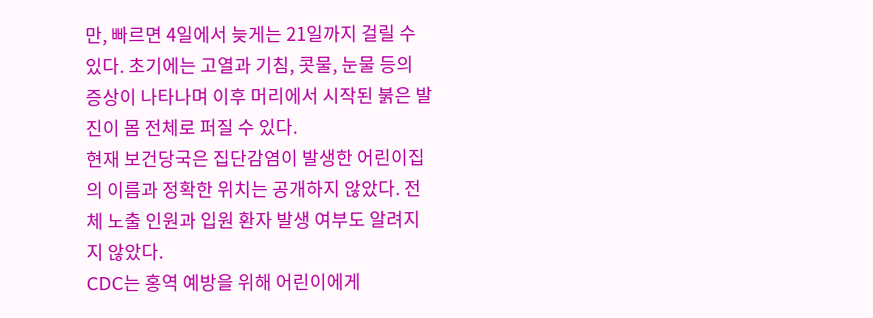만, 빠르면 4일에서 늦게는 21일까지 걸릴 수 있다. 초기에는 고열과 기침, 콧물, 눈물 등의 증상이 나타나며 이후 머리에서 시작된 붉은 발진이 몸 전체로 퍼질 수 있다.
현재 보건당국은 집단감염이 발생한 어린이집의 이름과 정확한 위치는 공개하지 않았다. 전체 노출 인원과 입원 환자 발생 여부도 알려지지 않았다.
CDC는 홍역 예방을 위해 어린이에게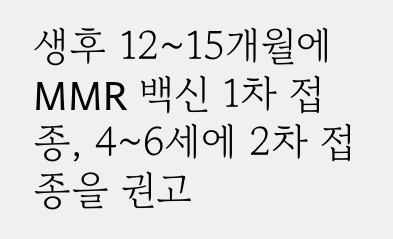생후 12~15개월에 MMR 백신 1차 접종, 4~6세에 2차 접종을 권고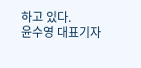하고 있다.
윤수영 대표기자